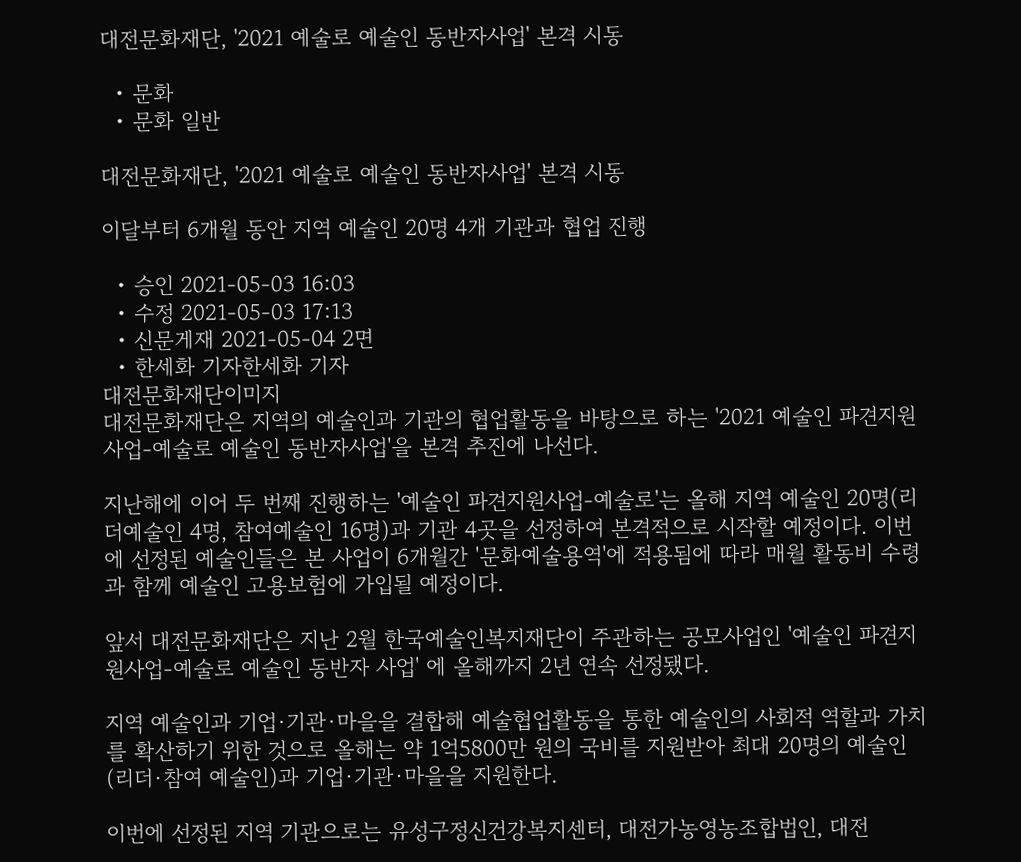대전문화재단, '2021 예술로 예술인 동반자사업' 본격 시동

  • 문화
  • 문화 일반

대전문화재단, '2021 예술로 예술인 동반자사업' 본격 시동

이달부터 6개월 동안 지역 예술인 20명 4개 기관과 협업 진행

  • 승인 2021-05-03 16:03
  • 수정 2021-05-03 17:13
  • 신문게재 2021-05-04 2면
  • 한세화 기자한세화 기자
대전문화재단이미지
대전문화재단은 지역의 예술인과 기관의 협업활동을 바탕으로 하는 '2021 예술인 파견지원사업-예술로 예술인 동반자사업'을 본격 추진에 나선다.

지난해에 이어 두 번째 진행하는 '예술인 파견지원사업-예술로'는 올해 지역 예술인 20명(리더예술인 4명, 참여예술인 16명)과 기관 4곳을 선정하여 본격적으로 시작할 예정이다. 이번에 선정된 예술인들은 본 사업이 6개월간 '문화예술용역'에 적용됨에 따라 매월 활동비 수령과 함께 예술인 고용보험에 가입될 예정이다.

앞서 대전문화재단은 지난 2월 한국예술인복지재단이 주관하는 공모사업인 '예술인 파견지원사업-예술로 예술인 동반자 사업' 에 올해까지 2년 연속 선정됐다.

지역 예술인과 기업·기관·마을을 결합해 예술협업활동을 통한 예술인의 사회적 역할과 가치를 확산하기 위한 것으로 올해는 약 1억5800만 원의 국비를 지원받아 최대 20명의 예술인(리더·참여 예술인)과 기업·기관·마을을 지원한다.

이번에 선정된 지역 기관으로는 유성구정신건강복지센터, 대전가농영농조합법인, 대전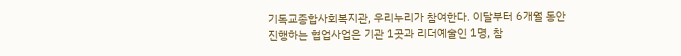기독교종합사회복지관, 우리누리가 참여한다. 이달부터 6개월 동안 진행하는 협업사업은 기관 1곳과 리더예술인 1명, 참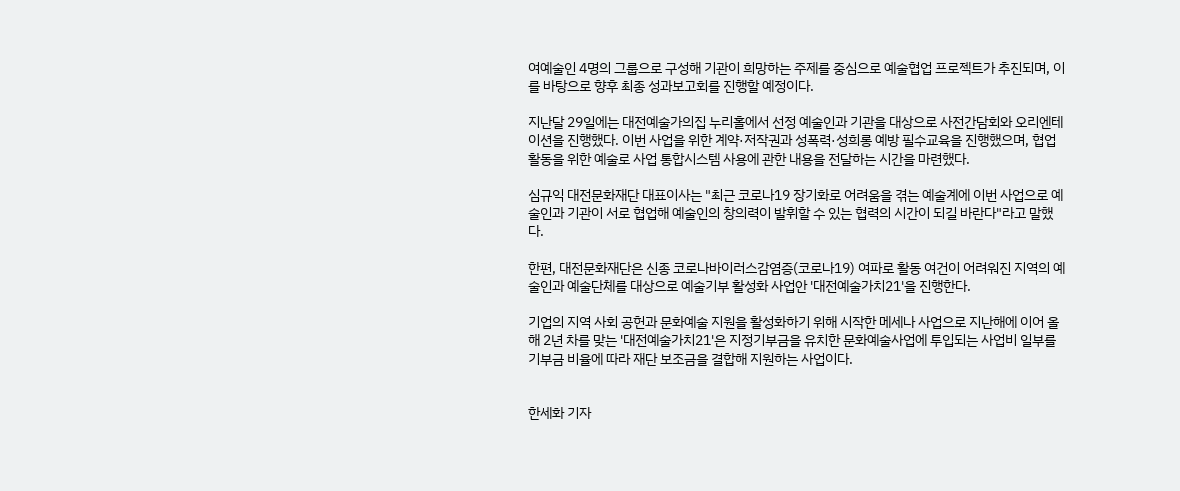여예술인 4명의 그룹으로 구성해 기관이 희망하는 주제를 중심으로 예술협업 프로젝트가 추진되며, 이를 바탕으로 향후 최종 성과보고회를 진행할 예정이다.

지난달 29일에는 대전예술가의집 누리홀에서 선정 예술인과 기관을 대상으로 사전간담회와 오리엔테이션을 진행했다. 이번 사업을 위한 계약·저작권과 성폭력·성희롱 예방 필수교육을 진행했으며, 협업활동을 위한 예술로 사업 통합시스템 사용에 관한 내용을 전달하는 시간을 마련했다.

심규익 대전문화재단 대표이사는 "최근 코로나19 장기화로 어려움을 겪는 예술계에 이번 사업으로 예술인과 기관이 서로 협업해 예술인의 창의력이 발휘할 수 있는 협력의 시간이 되길 바란다"라고 말했다.

한편, 대전문화재단은 신종 코로나바이러스감염증(코로나19) 여파로 활동 여건이 어려워진 지역의 예술인과 예술단체를 대상으로 예술기부 활성화 사업안 '대전예술가치21'을 진행한다.

기업의 지역 사회 공헌과 문화예술 지원을 활성화하기 위해 시작한 메세나 사업으로 지난해에 이어 올해 2년 차를 맞는 '대전예술가치21'은 지정기부금을 유치한 문화예술사업에 투입되는 사업비 일부를 기부금 비율에 따라 재단 보조금을 결합해 지원하는 사업이다.


한세화 기자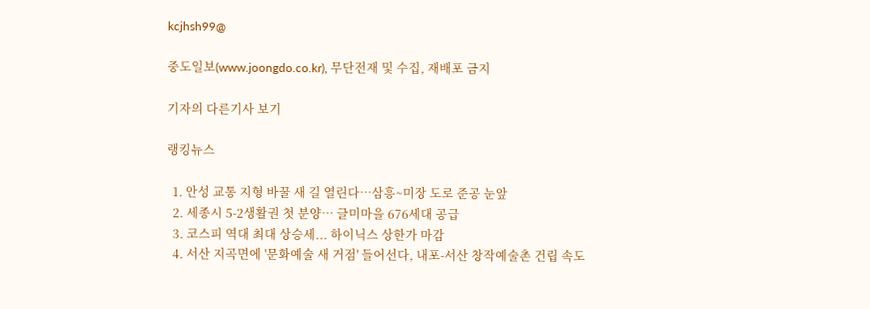kcjhsh99@

중도일보(www.joongdo.co.kr), 무단전재 및 수집, 재배포 금지

기자의 다른기사 보기

랭킹뉴스

  1. 안성 교통 지형 바꿀 새 길 열린다…삼흥~미장 도로 준공 눈앞
  2. 세종시 5-2생활권 첫 분양… 글미마을 676세대 공급
  3. 코스피 역대 최대 상승세... 하이닉스 상한가 마감
  4. 서산 지곡면에 '문화예술 새 거점' 들어선다, 내포-서산 창작예술촌 건립 속도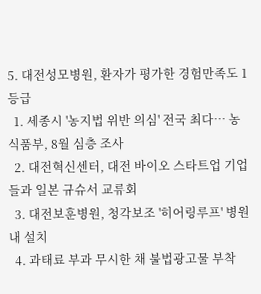5. 대전성모병원, 환자가 평가한 경험만족도 1등급
  1. 세종시 '농지법 위반 의심' 전국 최다… 농식품부, 8월 심층 조사
  2. 대전혁신센터, 대전 바이오 스타트업 기업들과 일본 규슈서 교류회
  3. 대전보훈병원, 청각보조 '히어링루프' 병원 내 설치
  4. 과태료 부과 무시한 채 불법광고물 부착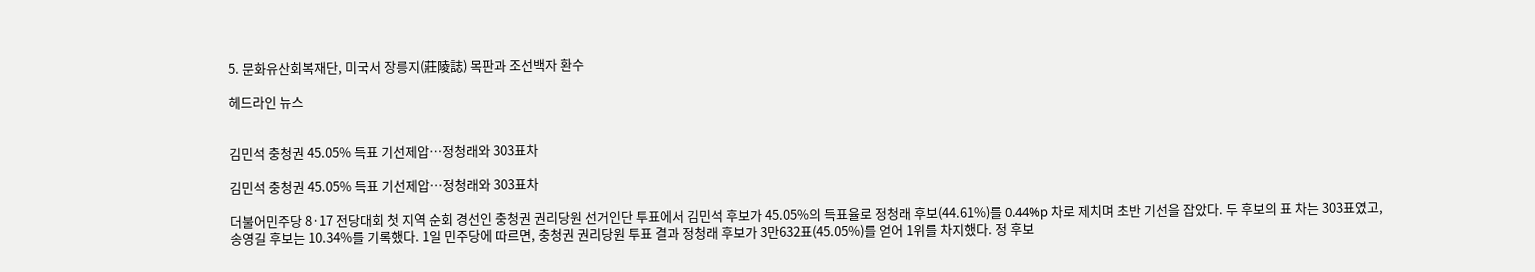5. 문화유산회복재단, 미국서 장릉지(莊陵誌) 목판과 조선백자 환수

헤드라인 뉴스


김민석 충청권 45.05% 득표 기선제압…정청래와 303표차

김민석 충청권 45.05% 득표 기선제압…정청래와 303표차

더불어민주당 8·17 전당대회 첫 지역 순회 경선인 충청권 권리당원 선거인단 투표에서 김민석 후보가 45.05%의 득표율로 정청래 후보(44.61%)를 0.44%p 차로 제치며 초반 기선을 잡았다. 두 후보의 표 차는 303표였고, 송영길 후보는 10.34%를 기록했다. 1일 민주당에 따르면, 충청권 권리당원 투표 결과 정청래 후보가 3만632표(45.05%)를 얻어 1위를 차지했다. 정 후보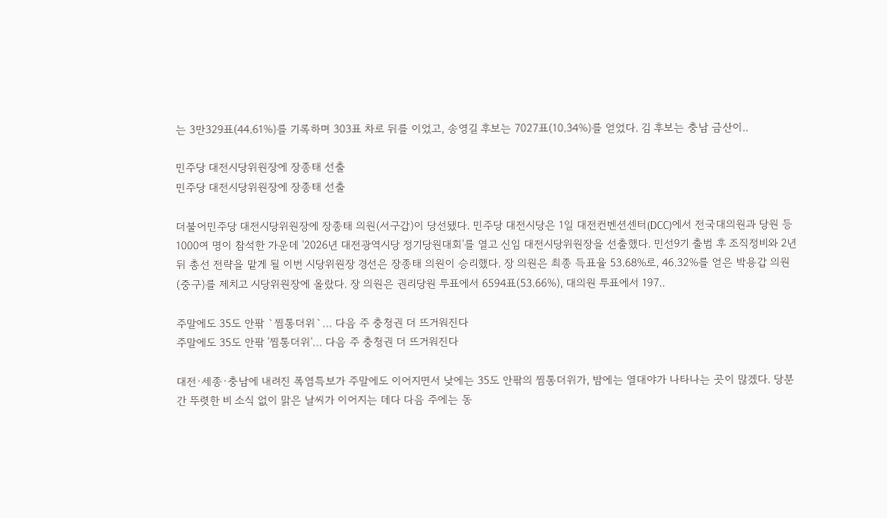는 3만329표(44.61%)를 기록하며 303표 차로 뒤를 이었고, 송영길 후보는 7027표(10.34%)를 얻었다. 김 후보는 충남 금산이..

민주당 대전시당위원장에 장종태 선출
민주당 대전시당위원장에 장종태 선출

더불어민주당 대전시당위원장에 장종태 의원(서구갑)이 당선됐다. 민주당 대전시당은 1일 대전컨벤션센터(DCC)에서 전국대의원과 당원 등 1000여 명이 참석한 가운데 '2026년 대전광역시당 정기당원대회'를 열고 신임 대전시당위원장을 선출했다. 민선9기 출범 후 조직정비와 2년 뒤 총선 전략을 맡게 될 이번 시당위원장 경선은 장종태 의원이 승리했다. 장 의원은 최종 득표율 53.68%로, 46.32%를 얻은 박용갑 의원(중구)를 제치고 시당위원장에 올랐다. 장 의원은 권리당원 투표에서 6594표(53.66%), 대의원 투표에서 197..

주말에도 35도 안팎 `찜통더위`… 다음 주 충청권 더 뜨거워진다
주말에도 35도 안팎 '찜통더위'… 다음 주 충청권 더 뜨거워진다

대전·세종·충남에 내려진 폭염특보가 주말에도 이어지면서 낮에는 35도 안팎의 찜통더위가, 밤에는 열대야가 나타나는 곳이 많겠다. 당분간 뚜렷한 비 소식 없이 맑은 날씨가 이어지는 데다 다음 주에는 동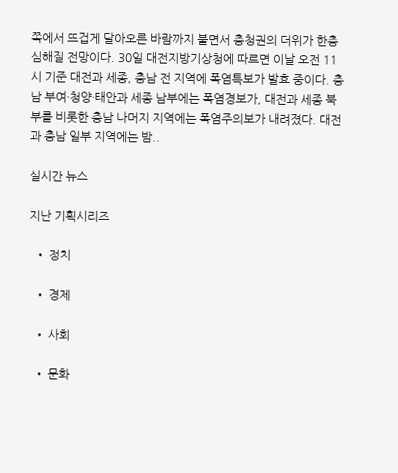쪽에서 뜨겁게 달아오른 바람까지 불면서 충청권의 더위가 한층 심해질 전망이다. 30일 대전지방기상청에 따르면 이날 오전 11시 기준 대전과 세종, 충남 전 지역에 폭염특보가 발효 중이다. 충남 부여·청양·태안과 세종 남부에는 폭염경보가, 대전과 세종 북부를 비롯한 충남 나머지 지역에는 폭염주의보가 내려졌다. 대전과 충남 일부 지역에는 밤..

실시간 뉴스

지난 기획시리즈

  • 정치

  • 경제

  • 사회

  • 문화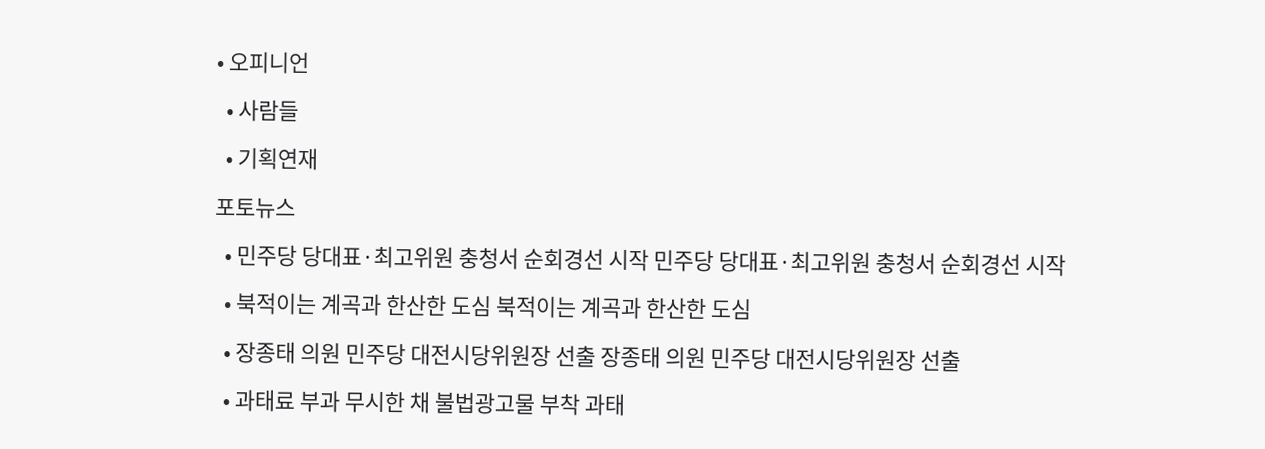• 오피니언

  • 사람들

  • 기획연재

포토뉴스

  • 민주당 당대표·최고위원 충청서 순회경선 시작 민주당 당대표·최고위원 충청서 순회경선 시작

  • 북적이는 계곡과 한산한 도심 북적이는 계곡과 한산한 도심

  • 장종태 의원 민주당 대전시당위원장 선출 장종태 의원 민주당 대전시당위원장 선출

  • 과태료 부과 무시한 채 불법광고물 부착 과태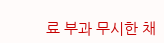료 부과 무시한 채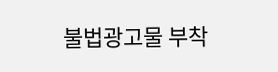불법광고물 부착